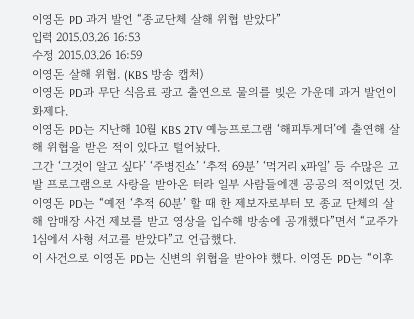이영돈 PD 과거 발언 “종교단체 살해 위협 받았다”
입력 2015.03.26 16:53
수정 2015.03.26 16:59
이영돈 살해 위협. (KBS 방송 캡처)
이영돈 PD과 무단 식음료 광고 출연으로 물의를 빚은 가운데 과거 발언이 화제다.
이영돈 PD는 지난해 10월 KBS 2TV 예능프로그램 ‘해피투게더’에 출연해 살해 위협을 받은 적이 있다고 털어놨다.
그간 ‘그것이 알고 싶다’ ‘주병진쇼’ ‘추적 69분’ ‘먹거리 x파일’ 등 수많은 고발 프로그램으로 사랑을 받아온 터라 일부 사람들에겐 공공의 적이었던 것.
이영돈 PD는 “예전 ‘추적 60분’ 할 때 한 제보자로부터 모 종교 단체의 살해 암매장 사건 제보를 받고 영상을 입수해 방송에 공개했다”면서 “교주가 1심에서 사형 서고를 받았다”고 언급했다.
이 사건으로 이영돈 PD는 신변의 위협을 받아야 했다. 이영돈 PD는 “이후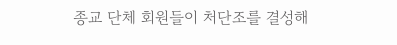종교 단체 회원들이 처단조를 결성해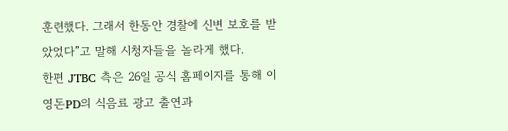훈련했다. 그래서 한동안 경찰에 신변 보호를 받았었다”고 말해 시청자들을 놀라게 했다.
한편 JTBC 측은 26일 공식 홈페이지를 통해 이영돈PD의 식음료 광고 출연과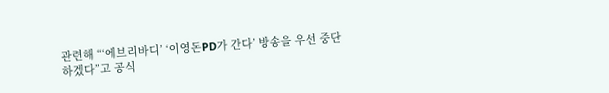관련해 “‘에브리바디’ ‘이영돈PD가 간다’ 방송을 우선 중단하겠다”고 공식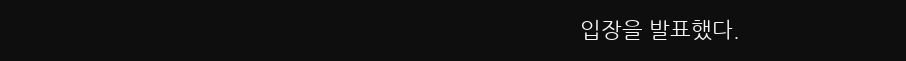입장을 발표했다.